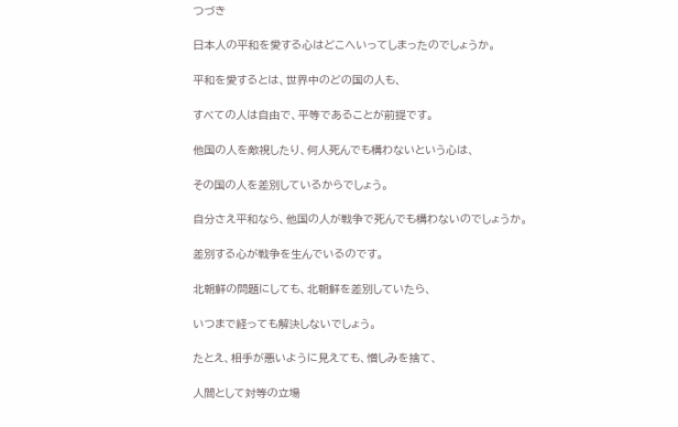つづき

日本人の平和を愛する心はどこへいってしまったのでしょうか。

平和を愛するとは、世界中のどの国の人も、

すべての人は自由で、平等であることが前提です。

他国の人を敵視したり、何人死んでも構わないという心は、

その国の人を差別しているからでしょう。

自分さえ平和なら、他国の人が戦争で死んでも構わないのでしょうか。

差別する心が戦争を生んでいるのです。

北朝鮮の問題にしても、北朝鮮を差別していたら、

いつまで経っても解決しないでしょう。

たとえ、相手が悪いように見えても、憎しみを捨て、

人間として対等の立場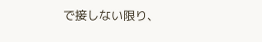で接しない限り、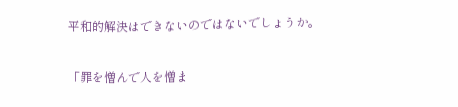平和的解決はできないのではないでしょうか。

「罪を憎んで人を憎ま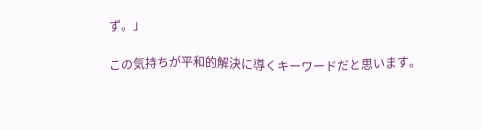ず。」

この気持ちが平和的解決に導くキーワードだと思います。